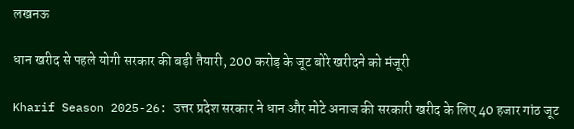लखनऊ

धान खरीद से पहले योगी सरकार की बड़ी तैयारी, 200 करोड़ के जूट बोरे खरीदने को मंजूरी

Kharif Season 2025-26: उत्तर प्रदेश सरकार ने धान और मोटे अनाज की सरकारी खरीद के लिए 40 हजार गांठ जूट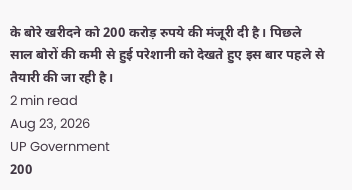के बोरे खरीदने को 200 करोड़ रुपये की मंजूरी दी है। पिछले साल बोरों की कमी से हुई परेशानी को देखते हुए इस बार पहले से तैयारी की जा रही है।
2 min read
Aug 23, 2026
UP Government
200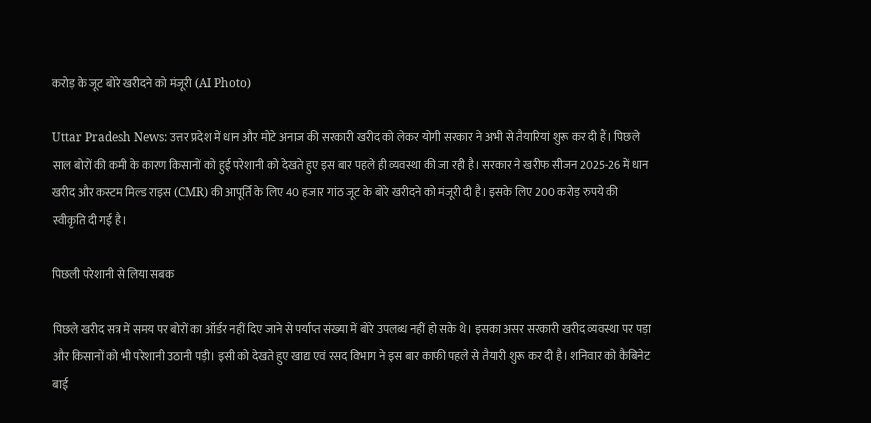करोड़ के जूट बोरे खरीदने को मंजूरी (AI Photo)

Uttar Pradesh News: उत्तर प्रदेश में धान और मोटे अनाज की सरकारी खरीद को लेकर योगी सरकार ने अभी से तैयारियां शुरू कर दी हैं। पिछले साल बोरों की कमी के कारण किसानों को हुई परेशानी को देखते हुए इस बार पहले ही व्यवस्था की जा रही है। सरकार ने खरीफ सीजन 2025-26 में धान खरीद और कस्टम मिल्ड राइस (CMR) की आपूर्ति के लिए 40 हजार गांठ जूट के बोरे खरीदने को मंजूरी दी है। इसके लिए 200 करोड़ रुपये की स्वीकृति दी गई है।

पिछली परेशानी से लिया सबक

पिछले खरीद सत्र में समय पर बोरों का ऑर्डर नहीं दिए जाने से पर्याप्त संख्या में बोरे उपलब्ध नहीं हो सके थे। इसका असर सरकारी खरीद व्यवस्था पर पड़ा और किसानों को भी परेशानी उठानी पड़ी। इसी को देखते हुए खाद्य एवं रसद विभाग ने इस बार काफी पहले से तैयारी शुरू कर दी है। शनिवार को कैबिनेट बाई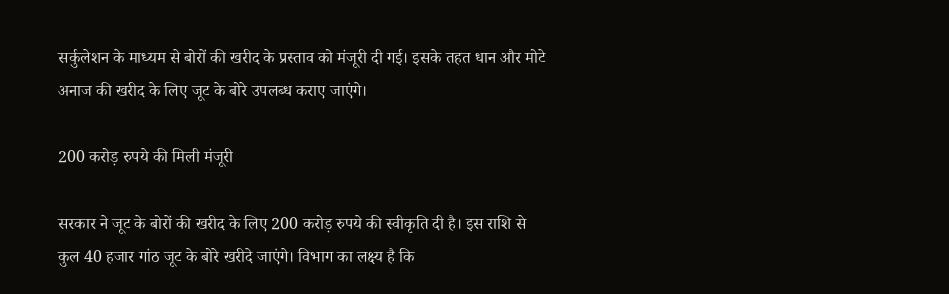सर्कुलेशन के माध्यम से बोरों की खरीद के प्रस्ताव को मंजूरी दी गई। इसके तहत धान और मोटे अनाज की खरीद के लिए जूट के बोरे उपलब्ध कराए जाएंगे।

200 करोड़ रुपये की मिली मंजूरी

सरकार ने जूट के बोरों की खरीद के लिए 200 करोड़ रुपये की स्वीकृति दी है। इस राशि से कुल 40 हजार गांठ जूट के बोरे खरीदे जाएंगे। विभाग का लक्ष्य है कि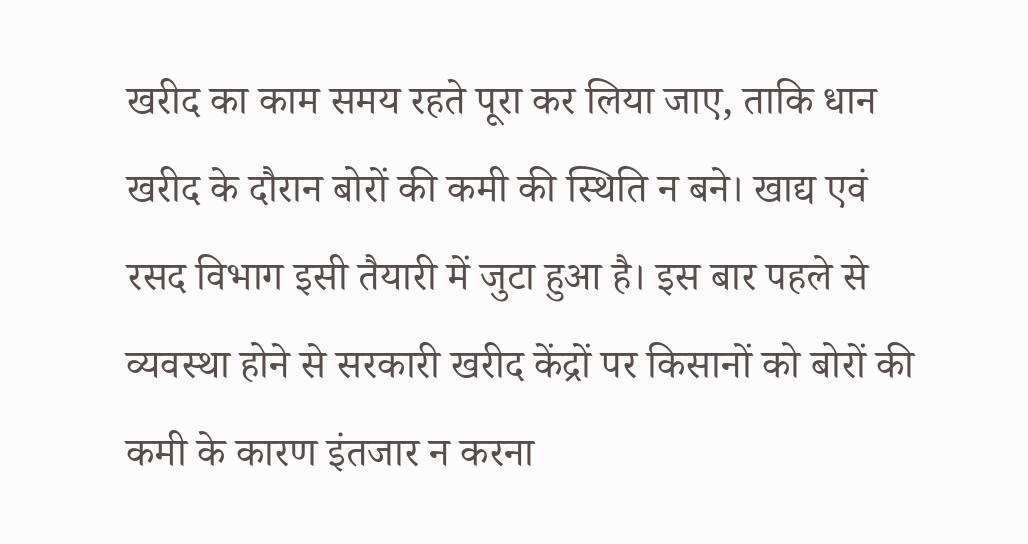खरीद का काम समय रहते पूरा कर लिया जाए, ताकि धान खरीद के दौरान बोरों की कमी की स्थिति न बने। खाद्य एवं रसद विभाग इसी तैयारी में जुटा हुआ है। इस बार पहले से व्यवस्था होने से सरकारी खरीद केंद्रों पर किसानों को बोरों की कमी के कारण इंतजार न करना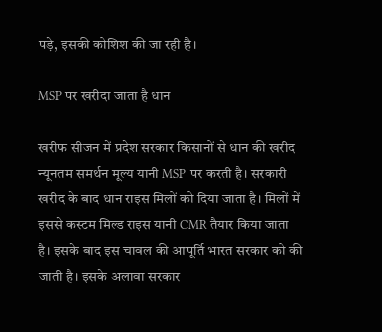पड़े, इसकी कोशिश की जा रही है।

MSP पर खरीदा जाता है धान

खरीफ सीजन में प्रदेश सरकार किसानों से धान की खरीद न्यूनतम समर्थन मूल्य यानी MSP पर करती है। सरकारी खरीद के बाद धान राइस मिलों को दिया जाता है। मिलों में इससे कस्टम मिल्ड राइस यानी CMR तैयार किया जाता है। इसके बाद इस चावल की आपूर्ति भारत सरकार को की जाती है। इसके अलावा सरकार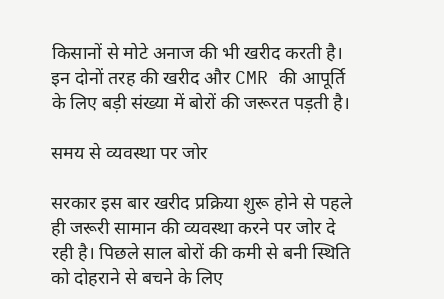किसानों से मोटे अनाज की भी खरीद करती है। इन दोनों तरह की खरीद और CMR की आपूर्ति के लिए बड़ी संख्या में बोरों की जरूरत पड़ती है।

समय से व्यवस्था पर जोर

सरकार इस बार खरीद प्रक्रिया शुरू होने से पहले ही जरूरी सामान की व्यवस्था करने पर जोर दे रही है। पिछले साल बोरों की कमी से बनी स्थिति को दोहराने से बचने के लिए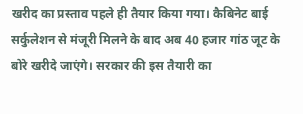खरीद का प्रस्ताव पहले ही तैयार किया गया। कैबिनेट बाई सर्कुलेशन से मंजूरी मिलने के बाद अब 40 हजार गांठ जूट के बोरे खरीदे जाएंगे। सरकार की इस तैयारी का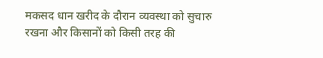मकसद धान खरीद के दौरान व्यवस्था को सुचारु रखना और किसानों को किसी तरह की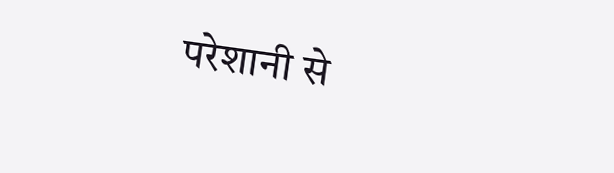परेशानी से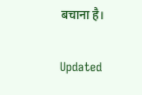बचाना है।

Updated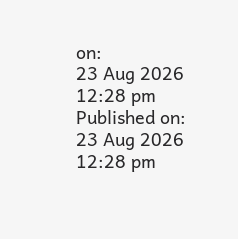on:
23 Aug 2026 12:28 pm
Published on:
23 Aug 2026 12:28 pm